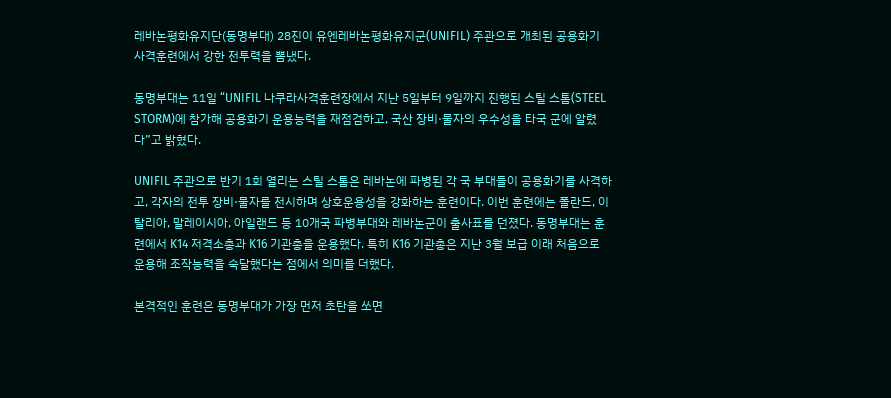레바논평화유지단(동명부대) 28진이 유엔레바논평화유지군(UNIFIL) 주관으로 개최된 공용화기 사격훈련에서 강한 전투력을 뽐냈다.

동명부대는 11일 “UNIFIL 나쿠라사격훈련장에서 지난 5일부터 9일까지 진행된 스틸 스톰(STEEL STORM)에 참가해 공용화기 운용능력을 재점검하고, 국산 장비·물자의 우수성을 타국 군에 알렸다”고 밝혔다.

UNIFIL 주관으로 반기 1회 열리는 스틸 스톰은 레바논에 파병된 각 국 부대들이 공용화기를 사격하고, 각자의 전투 장비·물자를 전시하며 상호운용성을 강화하는 훈련이다. 이번 훈련에는 폴란드, 이탈리아, 말레이시아, 아일랜드 등 10개국 파병부대와 레바논군이 출사표를 던졌다. 동명부대는 훈련에서 K14 저격소총과 K16 기관총을 운용했다. 특히 K16 기관총은 지난 3월 보급 이래 처음으로 운용해 조작능력을 숙달했다는 점에서 의미를 더했다.

본격적인 훈련은 동명부대가 가장 먼저 초탄을 쏘면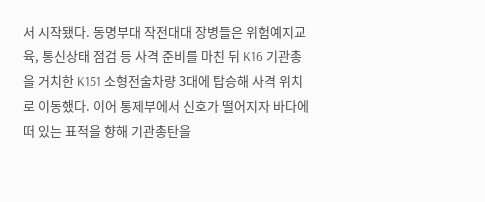서 시작됐다. 동명부대 작전대대 장병들은 위험예지교육, 통신상태 점검 등 사격 준비를 마친 뒤 K16 기관총을 거치한 K151 소형전술차량 3대에 탑승해 사격 위치로 이동했다. 이어 통제부에서 신호가 떨어지자 바다에 떠 있는 표적을 향해 기관총탄을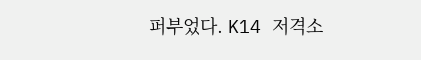퍼부었다. K14 저격소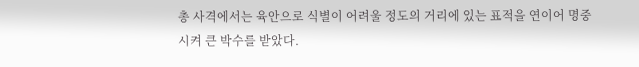총 사격에서는 육안으로 식별이 어려울 정도의 거리에 있는 표적을 연이어 명중시켜 큰 박수를 받았다.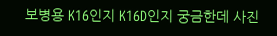보병용 K16인지 K16D인지 궁금한데 사진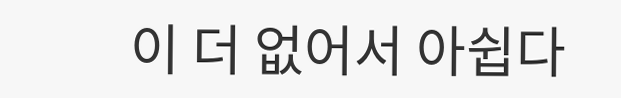이 더 없어서 아쉽다